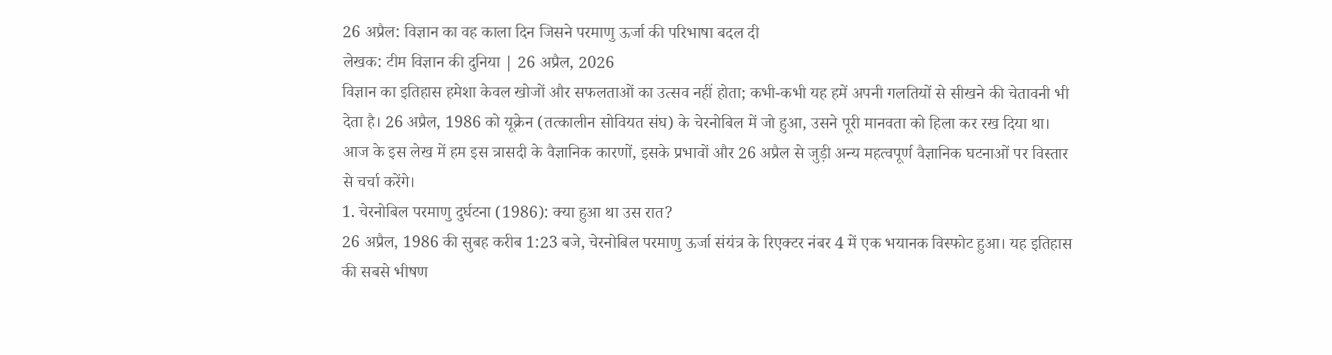26 अप्रैल: विज्ञान का वह काला दिन जिसने परमाणु ऊर्जा की परिभाषा बदल दी
लेखक: टीम विज्ञान की दुनिया | 26 अप्रैल, 2026
विज्ञान का इतिहास हमेशा केवल खोजों और सफलताओं का उत्सव नहीं होता; कभी-कभी यह हमें अपनी गलतियों से सीखने की चेतावनी भी देता है। 26 अप्रैल, 1986 को यूक्रेन (तत्कालीन सोवियत संघ) के चेरनोबिल में जो हुआ, उसने पूरी मानवता को हिला कर रख दिया था। आज के इस लेख में हम इस त्रासदी के वैज्ञानिक कारणों, इसके प्रभावों और 26 अप्रैल से जुड़ी अन्य महत्वपूर्ण वैज्ञानिक घटनाओं पर विस्तार से चर्चा करेंगे।
1. चेरनोबिल परमाणु दुर्घटना (1986): क्या हुआ था उस रात?
26 अप्रैल, 1986 की सुबह करीब 1:23 बजे, चेरनोबिल परमाणु ऊर्जा संयंत्र के रिएक्टर नंबर 4 में एक भयानक विस्फोट हुआ। यह इतिहास की सबसे भीषण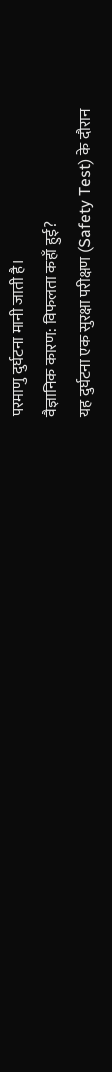परमाणु दुर्घटना मानी जाती है।
वैज्ञानिक कारण: विफलता कहाँ हुई?
यह दुर्घटना एक सुरक्षा परीक्षण (Safety Test) के दौरान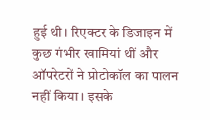हुई थी। रिएक्टर के डिजाइन में कुछ गंभीर खामियां थीं और ऑपरेटरों ने प्रोटोकॉल का पालन नहीं किया। इसके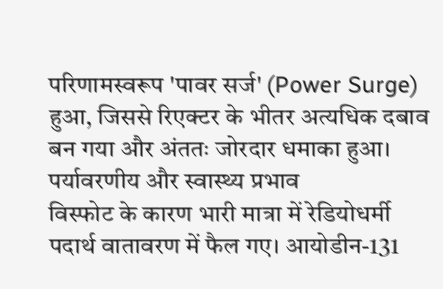परिणामस्वरूप 'पावर सर्ज' (Power Surge) हुआ, जिससे रिएक्टर के भीतर अत्यधिक दबाव बन गया और अंततः जोरदार धमाका हुआ।
पर्यावरणीय और स्वास्थ्य प्रभाव
विस्फोट के कारण भारी मात्रा में रेडियोधर्मी पदार्थ वातावरण में फैल गए। आयोडीन-131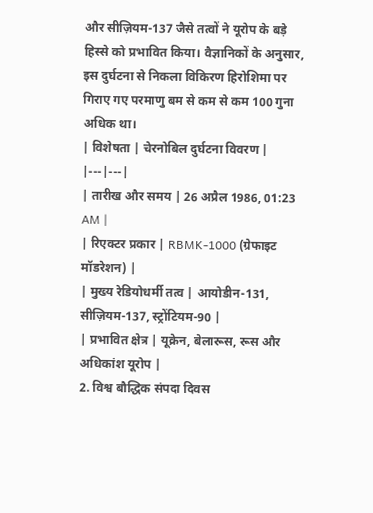और सीज़ियम-137 जैसे तत्वों ने यूरोप के बड़े हिस्से को प्रभावित किया। वैज्ञानिकों के अनुसार, इस दुर्घटना से निकला विकिरण हिरोशिमा पर गिराए गए परमाणु बम से कम से कम 100 गुना अधिक था।
| विशेषता | चेरनोबिल दुर्घटना विवरण |
|---|---|
| तारीख और समय | 26 अप्रैल 1986, 01:23 AM |
| रिएक्टर प्रकार | RBMK-1000 (ग्रेफाइट मॉडरेशन) |
| मुख्य रेडियोधर्मी तत्व | आयोडीन-131, सीज़ियम-137, स्ट्रोंटियम-90 |
| प्रभावित क्षेत्र | यूक्रेन, बेलारूस, रूस और अधिकांश यूरोप |
2. विश्व बौद्धिक संपदा दिवस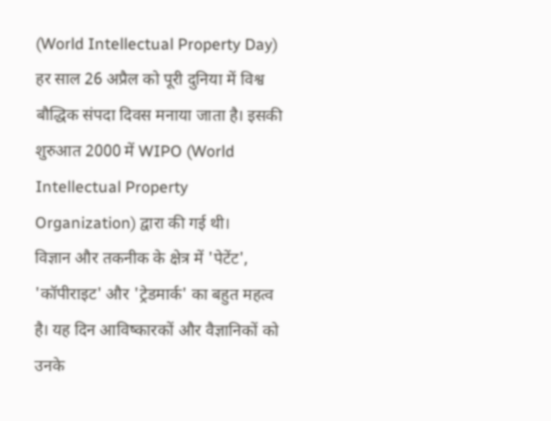(World Intellectual Property Day)
हर साल 26 अप्रैल को पूरी दुनिया में विश्व बौद्धिक संपदा दिवस मनाया जाता है। इसकी शुरुआत 2000 में WIPO (World Intellectual Property Organization) द्वारा की गई थी।
विज्ञान और तकनीक के क्षेत्र में 'पेटेंट', 'कॉपीराइट' और 'ट्रेडमार्क' का बहुत महत्व है। यह दिन आविष्कारकों और वैज्ञानिकों को उनके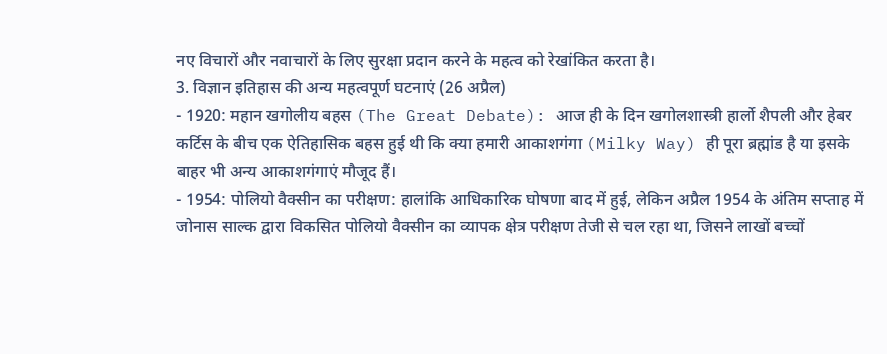नए विचारों और नवाचारों के लिए सुरक्षा प्रदान करने के महत्व को रेखांकित करता है।
3. विज्ञान इतिहास की अन्य महत्वपूर्ण घटनाएं (26 अप्रैल)
- 1920: महान खगोलीय बहस (The Great Debate): आज ही के दिन खगोलशास्त्री हार्लो शैपली और हेबर कर्टिस के बीच एक ऐतिहासिक बहस हुई थी कि क्या हमारी आकाशगंगा (Milky Way) ही पूरा ब्रह्मांड है या इसके बाहर भी अन्य आकाशगंगाएं मौजूद हैं।
- 1954: पोलियो वैक्सीन का परीक्षण: हालांकि आधिकारिक घोषणा बाद में हुई, लेकिन अप्रैल 1954 के अंतिम सप्ताह में जोनास साल्क द्वारा विकसित पोलियो वैक्सीन का व्यापक क्षेत्र परीक्षण तेजी से चल रहा था, जिसने लाखों बच्चों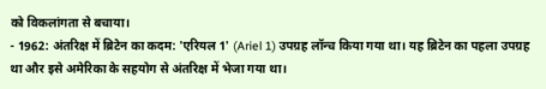को विकलांगता से बचाया।
- 1962: अंतरिक्ष में ब्रिटेन का कदम: 'एरियल 1' (Ariel 1) उपग्रह लॉन्च किया गया था। यह ब्रिटेन का पहला उपग्रह था और इसे अमेरिका के सहयोग से अंतरिक्ष में भेजा गया था।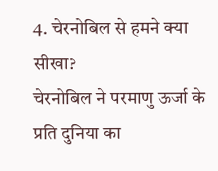4. चेरनोबिल से हमने क्या सीखा?
चेरनोबिल ने परमाणु ऊर्जा के प्रति दुनिया का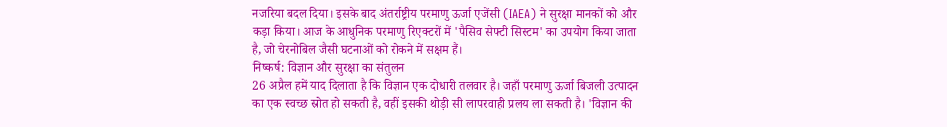नजरिया बदल दिया। इसके बाद अंतर्राष्ट्रीय परमाणु ऊर्जा एजेंसी (IAEA) ने सुरक्षा मानकों को और कड़ा किया। आज के आधुनिक परमाणु रिएक्टरों में 'पैसिव सेफ्टी सिस्टम' का उपयोग किया जाता है, जो चेरनोबिल जैसी घटनाओं को रोकने में सक्षम हैं।
निष्कर्ष: विज्ञान और सुरक्षा का संतुलन
26 अप्रैल हमें याद दिलाता है कि विज्ञान एक दोधारी तलवार है। जहाँ परमाणु ऊर्जा बिजली उत्पादन का एक स्वच्छ स्रोत हो सकती है, वहीं इसकी थोड़ी सी लापरवाही प्रलय ला सकती है। 'विज्ञान की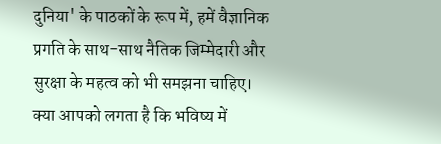दुनिया' के पाठकों के रूप में, हमें वैज्ञानिक प्रगति के साथ-साथ नैतिक जिम्मेदारी और सुरक्षा के महत्व को भी समझना चाहिए।
क्या आपको लगता है कि भविष्य में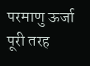परमाणु ऊर्जा पूरी तरह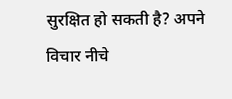सुरक्षित हो सकती है? अपने विचार नीचे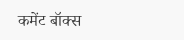कमेंट बॉक्स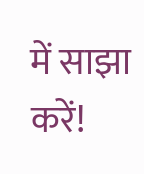में साझा करें!